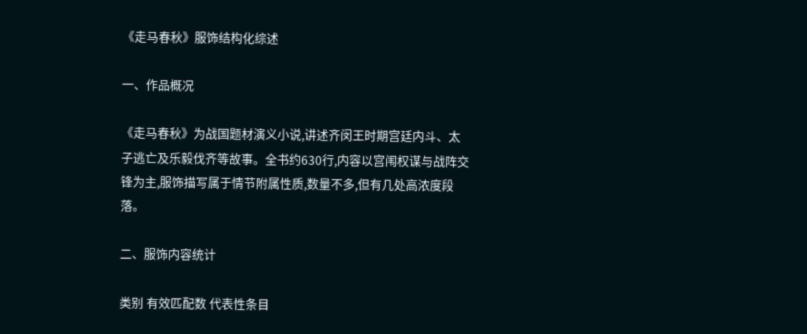《走马春秋》服饰结构化综述

一、作品概况

《走马春秋》为战国题材演义小说,讲述齐闵王时期宫廷内斗、太子逃亡及乐毅伐齐等故事。全书约630行,内容以宫闱权谋与战阵交锋为主,服饰描写属于情节附属性质,数量不多,但有几处高浓度段落。

二、服饰内容统计

类别 有效匹配数 代表性条目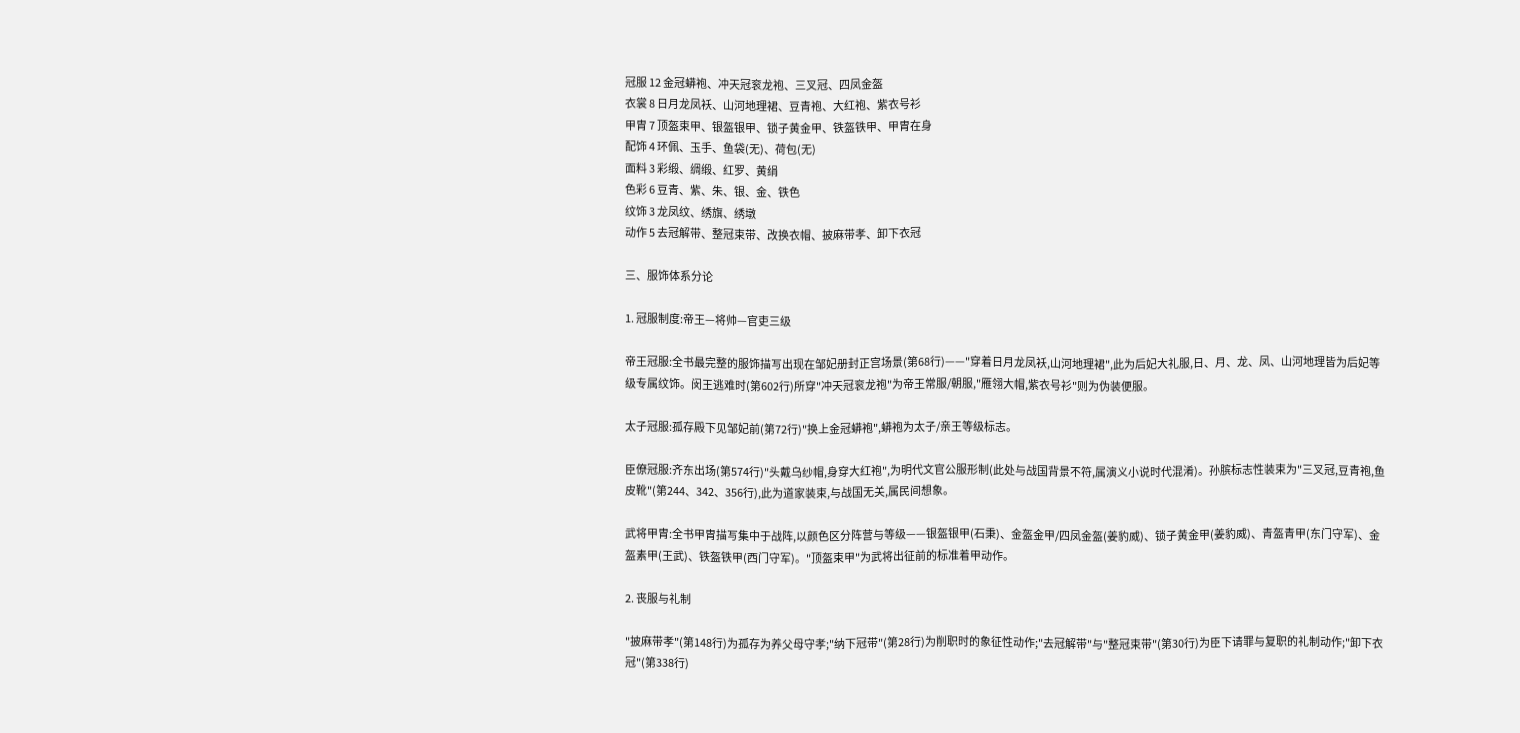冠服 12 金冠蟒袍、冲天冠衮龙袍、三叉冠、四凤金盔
衣裳 8 日月龙凤袄、山河地理裙、豆青袍、大红袍、紫衣号衫
甲胄 7 顶盔束甲、银盔银甲、锁子黄金甲、铁盔铁甲、甲胄在身
配饰 4 环佩、玉手、鱼袋(无)、荷包(无)
面料 3 彩缎、绸缎、红罗、黄绢
色彩 6 豆青、紫、朱、银、金、铁色
纹饰 3 龙凤纹、绣旗、绣墩
动作 5 去冠解带、整冠束带、改换衣帽、披麻带孝、卸下衣冠

三、服饰体系分论

1. 冠服制度:帝王—将帅—官吏三级

帝王冠服:全书最完整的服饰描写出现在邹妃册封正宫场景(第68行)——"穿着日月龙凤袄,山河地理裙",此为后妃大礼服,日、月、龙、凤、山河地理皆为后妃等级专属纹饰。闵王逃难时(第602行)所穿"冲天冠衮龙袍"为帝王常服/朝服,"雁翎大帽,紫衣号衫"则为伪装便服。

太子冠服:孤存殿下见邹妃前(第72行)"换上金冠蟒袍",蟒袍为太子/亲王等级标志。

臣僚冠服:齐东出场(第574行)"头戴乌纱帽,身穿大红袍",为明代文官公服形制(此处与战国背景不符,属演义小说时代混淆)。孙膑标志性装束为"三叉冠,豆青袍,鱼皮靴"(第244、342、356行),此为道家装束,与战国无关,属民间想象。

武将甲胄:全书甲胄描写集中于战阵,以颜色区分阵营与等级——银盔银甲(石秉)、金盔金甲/四凤金盔(姜豹威)、锁子黄金甲(姜豹威)、青盔青甲(东门守军)、金盔素甲(王武)、铁盔铁甲(西门守军)。"顶盔束甲"为武将出征前的标准着甲动作。

2. 丧服与礼制

"披麻带孝"(第148行)为孤存为养父母守孝;"纳下冠带"(第28行)为削职时的象征性动作;"去冠解带"与"整冠束带"(第30行)为臣下请罪与复职的礼制动作;"卸下衣冠"(第338行)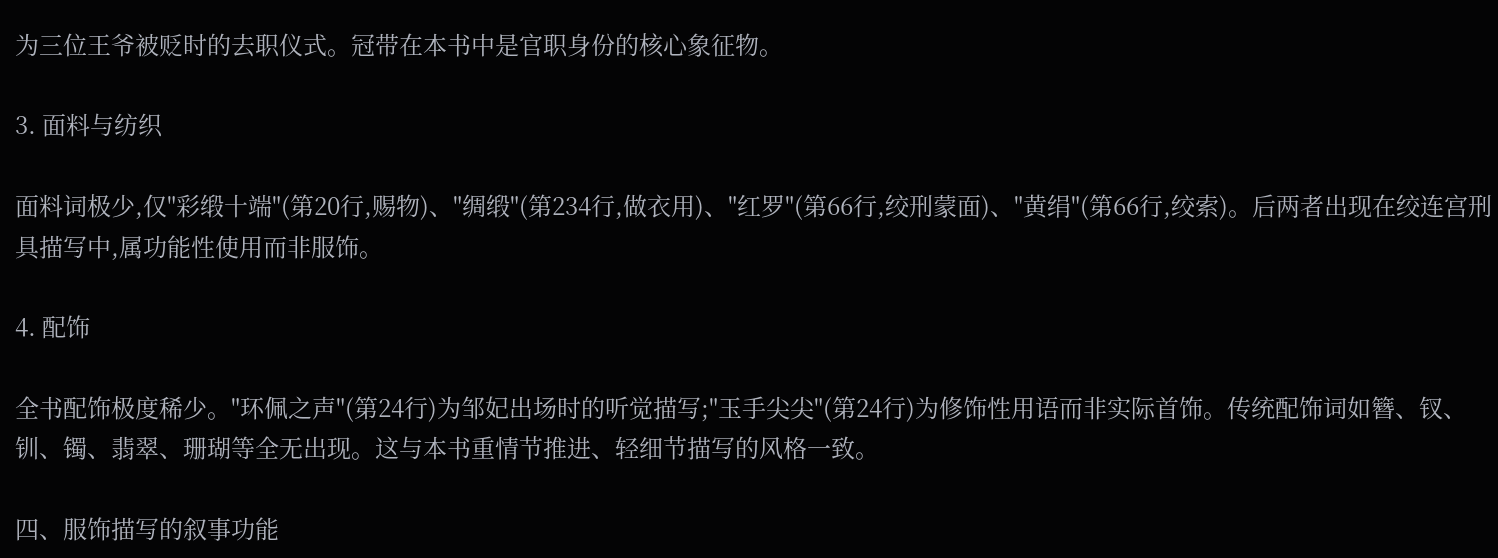为三位王爷被贬时的去职仪式。冠带在本书中是官职身份的核心象征物。

3. 面料与纺织

面料词极少,仅"彩缎十端"(第20行,赐物)、"绸缎"(第234行,做衣用)、"红罗"(第66行,绞刑蒙面)、"黄绢"(第66行,绞索)。后两者出现在绞连宫刑具描写中,属功能性使用而非服饰。

4. 配饰

全书配饰极度稀少。"环佩之声"(第24行)为邹妃出场时的听觉描写;"玉手尖尖"(第24行)为修饰性用语而非实际首饰。传统配饰词如簪、钗、钏、镯、翡翠、珊瑚等全无出现。这与本书重情节推进、轻细节描写的风格一致。

四、服饰描写的叙事功能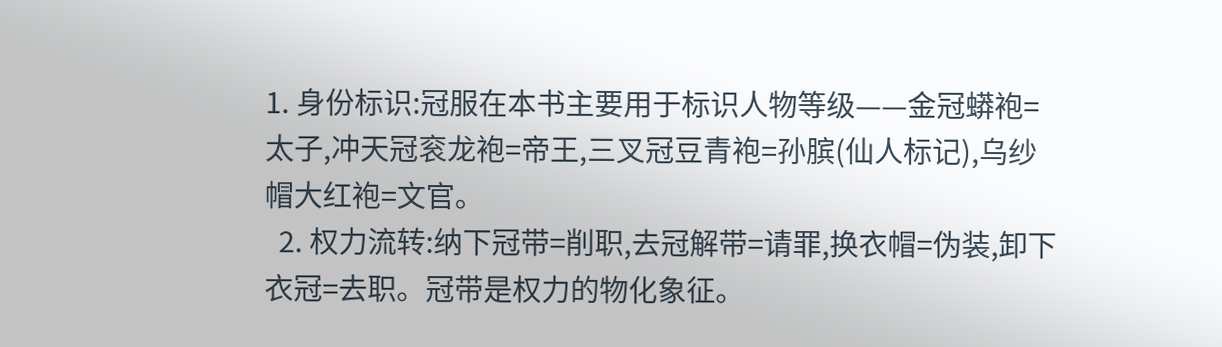1. 身份标识:冠服在本书主要用于标识人物等级——金冠蟒袍=太子,冲天冠衮龙袍=帝王,三叉冠豆青袍=孙膑(仙人标记),乌纱帽大红袍=文官。
  2. 权力流转:纳下冠带=削职,去冠解带=请罪,换衣帽=伪装,卸下衣冠=去职。冠带是权力的物化象征。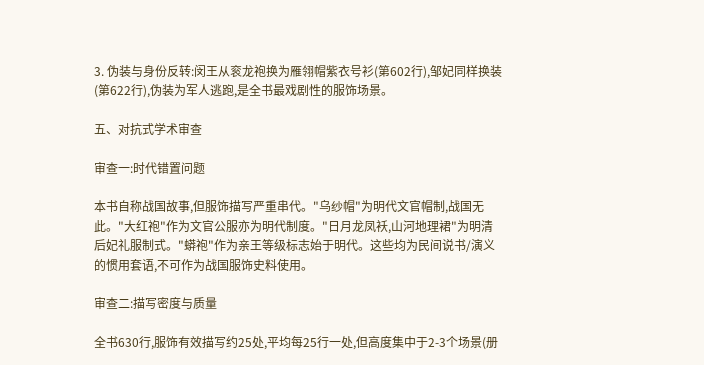3. 伪装与身份反转:闵王从衮龙袍换为雁翎帽紫衣号衫(第602行),邹妃同样换装(第622行),伪装为军人逃跑,是全书最戏剧性的服饰场景。

五、对抗式学术审查

审查一:时代错置问题

本书自称战国故事,但服饰描写严重串代。"乌纱帽"为明代文官帽制,战国无此。"大红袍"作为文官公服亦为明代制度。"日月龙凤袄,山河地理裙"为明清后妃礼服制式。"蟒袍"作为亲王等级标志始于明代。这些均为民间说书/演义的惯用套语,不可作为战国服饰史料使用。

审查二:描写密度与质量

全书630行,服饰有效描写约25处,平均每25行一处,但高度集中于2-3个场景(册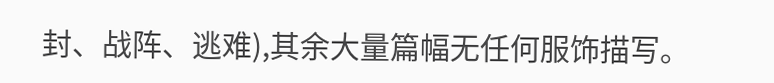封、战阵、逃难),其余大量篇幅无任何服饰描写。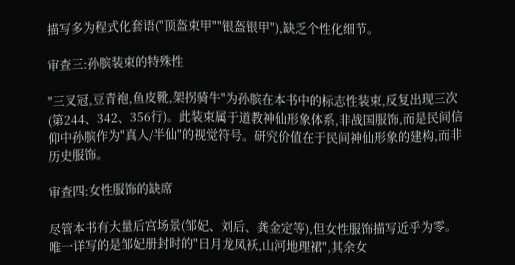描写多为程式化套语("顶盔束甲""银盔银甲"),缺乏个性化细节。

审查三:孙膑装束的特殊性

"三叉冠,豆青袍,鱼皮靴,架拐骑牛"为孙膑在本书中的标志性装束,反复出现三次(第244、342、356行)。此装束属于道教神仙形象体系,非战国服饰,而是民间信仰中孙膑作为"真人/半仙"的视觉符号。研究价值在于民间神仙形象的建构,而非历史服饰。

审查四:女性服饰的缺席

尽管本书有大量后宫场景(邹妃、刘后、龚金定等),但女性服饰描写近乎为零。唯一详写的是邹妃册封时的"日月龙凤袄,山河地理裙",其余女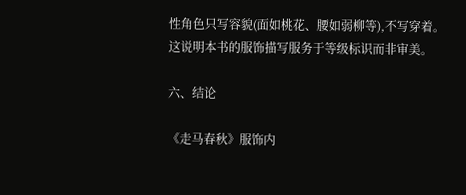性角色只写容貌(面如桃花、腰如弱柳等),不写穿着。这说明本书的服饰描写服务于等级标识而非审美。

六、结论

《走马春秋》服饰内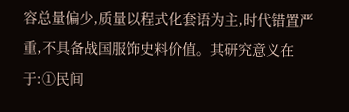容总量偏少,质量以程式化套语为主,时代错置严重,不具备战国服饰史料价值。其研究意义在于:①民间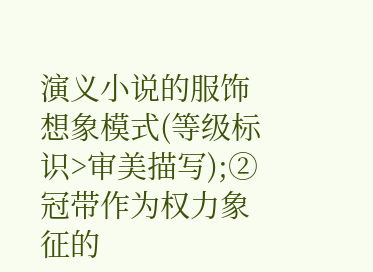演义小说的服饰想象模式(等级标识>审美描写);②冠带作为权力象征的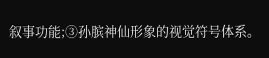叙事功能;③孙膑神仙形象的视觉符号体系。